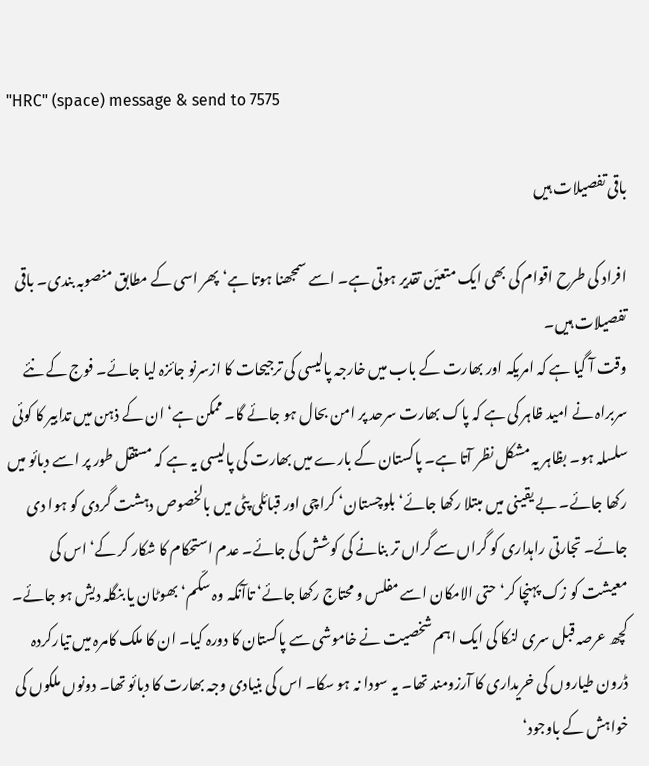"HRC" (space) message & send to 7575

باقی تفصیلات ہیں

افراد کی طرح اقوام کی بھی ایک متعیّن تقدیر ہوتی ہے۔ اسے سمجھنا ہوتا ہے‘ پھر اسی کے مطابق منصوبہ بندی۔ باقی تفصیلات ہیں۔
وقت آ گیا ہے کہ امریکہ اور بھارت کے باب میں خارجہ پالیسی کی ترجیحات کا ازسرنو جائزہ لیا جائے۔ فوج کے نئے سربراہ نے امید ظاہر کی ہے کہ پاک بھارت سرحد پر امن بحال ہو جائے گا۔ ممکن ہے‘ ان کے ذہن میں تدابیر کا کوئی سلسلہ ہو۔ بظاہر یہ مشکل نظر آتا ہے۔ پاکستان کے بارے میں بھارت کی پالیسی یہ ہے کہ مستقل طور پر اسے دبائو میں رکھا جائے۔ بے یقینی میں مبتلا رکھا جائے‘ بلوچستان‘ کراچی اور قبائلی پٹی میں بالخصوص دہشت گردی کو ہوا دی جائے۔ تجارتی راہداری کو گراں سے گراں تر بنانے کی کوشش کی جائے۔ عدم استحکام کا شکار کر کے‘ اس کی معیشت کو زک پہنچا کر‘ حتی الامکان اسے مفلس و محتاج رکھا جائے‘ تاآنکہ وہ سکّم‘ بھوٹان یا بنگلہ دیش ہو جائے۔
کچھ عرصہ قبل سری لنکا کی ایک اہم شخصیت نے خاموشی سے پاکستان کا دورہ کیا۔ ان کا ملک کامرہ میں تیارکردہ ڈرون طیاروں کی خریداری کا آرزومند تھا۔ یہ سودا نہ ہو سکا۔ اس کی بنیادی وجہ بھارت کا دبائو تھا۔ دونوں ملکوں کی خواہش کے باوجود‘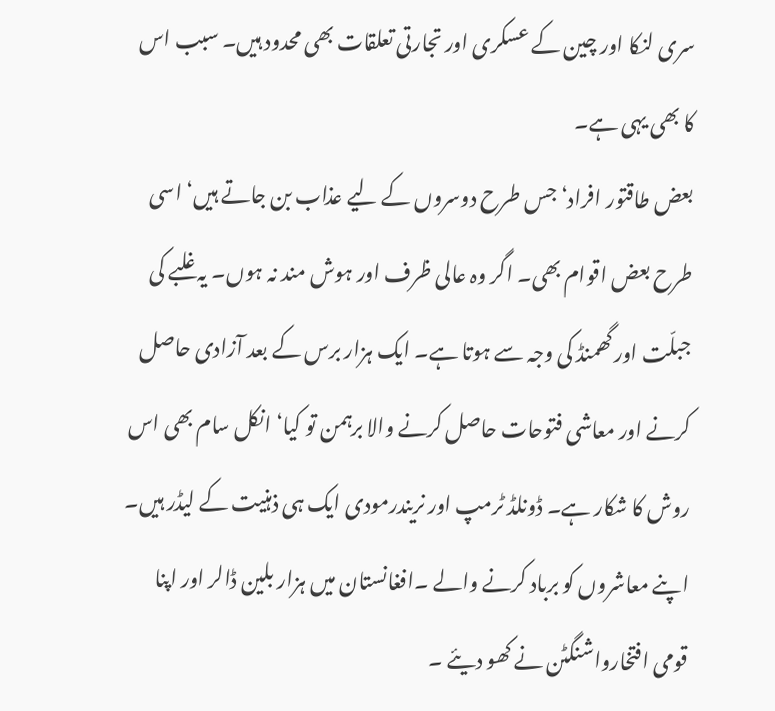سری لنکا اور چین کے عسکری اور تجارتی تعلقات بھی محدود ہیں۔ سبب اس کا بھی یہی ہے۔
بعض طاقتور افراد‘ جس طرح دوسروں کے لیے عذاب بن جاتے ہیں‘ اسی طرح بعض اقوام بھی۔ اگر وہ عالی ظرف اور ہوش مند نہ ہوں۔ یہ غلبے کی جبلّت اور گھمنڈ کی وجہ سے ہوتا ہے۔ ایک ہزار برس کے بعد آزادی حاصل کرنے اور معاشی فتوحات حاصل کرنے والا برہمن تو کیا‘ انکل سام بھی اس روش کا شکار ہے۔ ڈونلڈ ٹرمپ اور نریندرمودی ایک ہی ذہنیت کے لیڈر ہیں۔ اپنے معاشروں کو برباد کرنے والے ۔افغانستان میں ہزار بلین ڈالر اور اپنا قومی افتخارواشنگٹن نے کھو دیئے ۔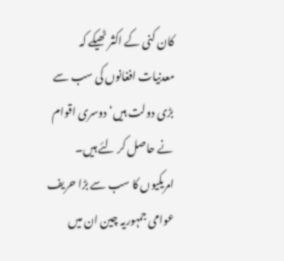کان کنی کے اکثر ٹھیکے کہ معدنیات افغانوں کی سب سے بڑی دولت ہیں‘ دوسری اقوام نے حاصل کر لئے ہیں۔ امریکیوں کا سب سے بڑا حریف عوامی جمہوریہ چین ان میں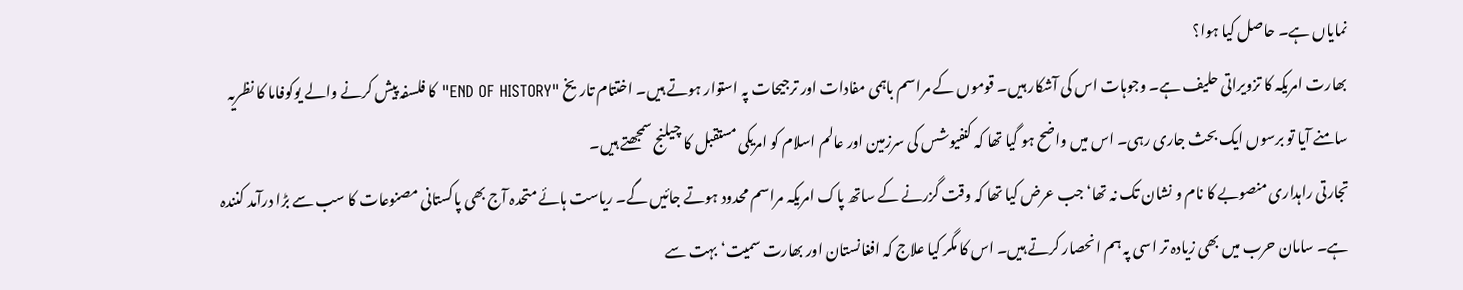نمایاں ہے۔ حاصل کیا ہوا؟
بھارت امریکہ کا تزویراتی حلیف ہے۔ وجوہات اس کی آشکار ہیں۔ قوموں کے مراسم باہمی مفادات اور ترجیحات پہ استوار ہوتے ہیں۔ اختتام تاریخ "END OF HISTORY" کا فلسفہ پیش کرنے والے یوکوفاما کا نظریہ سامنے آیا تو برسوں ایک بحث جاری رہی۔ اس میں واضح ہو گیا تھا کہ کنفیوشس کی سرزمین اور عالم اسلام کو امریکی مستقبل کا چیلنج سمجھتے ہیں۔
تجارتی راہداری منصوبے کا نام و نشان تک نہ تھا‘ جب عرض کیا تھا کہ وقت گزرنے کے ساتھ پاک امریکہ مراسم محدود ہوتے جائیں گے۔ ریاست ہائے متحدہ آج بھی پاکستانی مصنوعات کا سب سے بڑا درآمد کنندہ ہے۔ سامان حرب میں بھی زیادہ تر اسی پہ ہم انحصار کرتے ہیں۔ اس کا مگر کیا علاج کہ افغانستان اور بھارت سمیت‘ بہت سے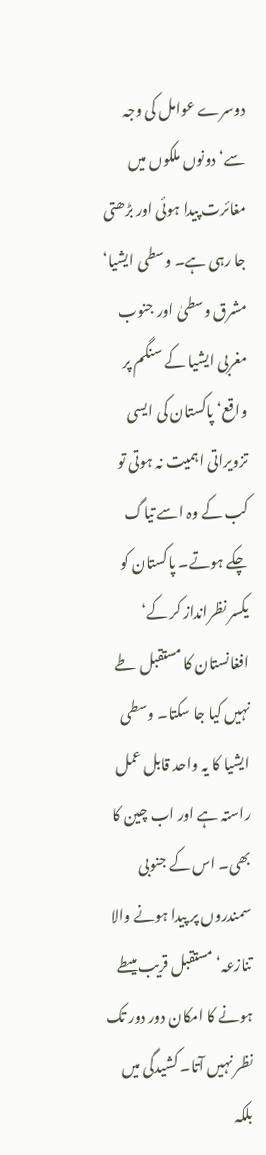دوسرے عوامل کی وجہ سے‘ دونوں ملکوں میں مغائرت پیدا ہوئی اور بڑھتی جا رہی ہے۔ وسطی ایشیا‘ مشرق وسطیٰ اور جنوب مغربی ایشیا کے سنگم پر واقع‘ پاکستان کی ایسی تزویراتی اہمیت نہ ہوتی تو کب کے وہ اسے تیاگ چکے ہوتے۔ پاکستان کو یکسر نظرانداز کر کے‘ افغانستان کا مستقبل طے نہیں کیا جا سکتا۔ وسطی ایشیا کا یہ واحد قابل عمل راستہ ہے اور اب چین کا بھی۔ اس کے جنوبی سمندروں پر پیدا ہونے والا تنازعہ‘ مستقبل قریب میںطے ہونے کا امکان دور دور تک نظر نہیں آتا۔ کشیدگی میں بلکہ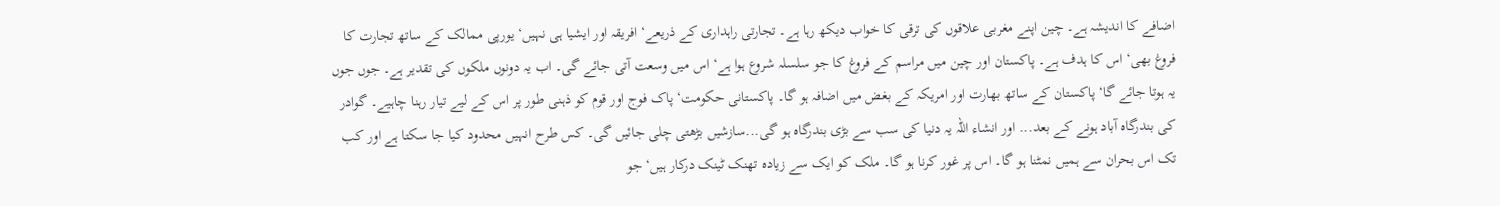اضافے کا اندیشہ ہے۔ چین اپنے مغربی علاقوں کی ترقی کا خواب دیکھ رہا ہے۔ تجارتی راہداری کے ذریعے‘ افریقہ اور ایشیا ہی نہیں‘ یورپی ممالک کے ساتھ تجارت کا فروغ بھی‘ اس کا ہدف ہے۔ پاکستان اور چین میں مراسم کے فروغ کا جو سلسلہ شروع ہوا ہے‘ اس میں وسعت آتی جائے گی۔ اب یہ دونوں ملکوں کی تقدیر ہے۔ جوں جوں یہ ہوتا جائے گا‘ پاکستان کے ساتھ بھارت اور امریکہ کے بغض میں اضافہ ہو گا۔ پاکستانی حکومت‘ پاک فوج اور قوم کو ذہنی طور پر اس کے لیے تیار رہنا چاہیے۔ گوادر کی بندرگاہ آباد ہونے کے بعد... اور انشاء اللہ یہ دنیا کی سب سے بڑی بندرگاہ ہو گی...سازشیں بڑھتی چلی جائیں گی۔ کس طرح انہیں محدود کیا جا سکتا ہے اور کب تک اس بحران سے ہمیں نمٹنا ہو گا۔ اس پر غور کرنا ہو گا۔ ملک کو ایک سے زیادہ تھنک ٹینک درکار ہیں‘ جو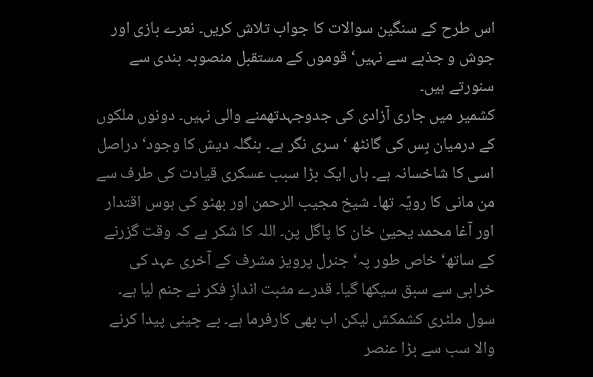اس طرح کے سنگین سوالات کا جواب تلاش کریں۔ نعرے بازی اور جوش و جذبے سے نہیں‘ قوموں کے مستقبل منصوبہ بندی سے سنورتے ہیں۔
کشمیر میں جاری آزادی کی جدوجہدتھمنے والی نہیں۔ دونوں ملکوں کے درمیان بِس کی گانٹھ ‘ سری نگر ہے۔ بنگلہ دیش کا وجود‘ دراصل اسی کا شاخسانہ ہے۔ ہاں ایک بڑا سبب عسکری قیادت کی طرف سے من مانی کا رویّہ تھا۔ شیخ مجیب الرحمن اور بھٹو کی ہوس اقتدار اور آغا محمد یحییٰ خان کا پاگل پن۔ اللہ کا شکر ہے کہ وقت گزرنے کے ساتھ‘ خاص طور پہ‘ جنرل پرویز مشرف کے آخری عہد کی خرابی سے سبق سیکھا گیا۔ قدرے مثبت اندازِ فکر نے جنم لیا ہے۔ سول ملٹری کشمکش لیکن اب بھی کارفرما ہے۔ بے چینی پیدا کرنے والا سب سے بڑا عنصر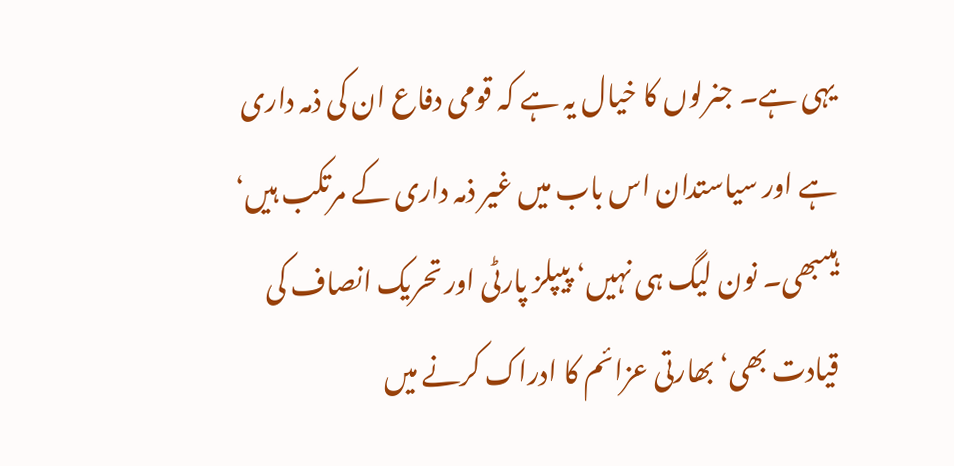یہی ہے۔ جنرلوں کا خیال یہ ہے کہ قومی دفاع ان کی ذمہ داری ہے اور سیاستدان اس باب میں غیر ذمہ داری کے مرتکب ہیں‘ ہیںبھی۔ نون لیگ ہی نہیں‘ پیپلز پارٹی اور تحریک انصاف کی قیادت بھی‘ بھارتی عزائم کا ادراک کرنے میں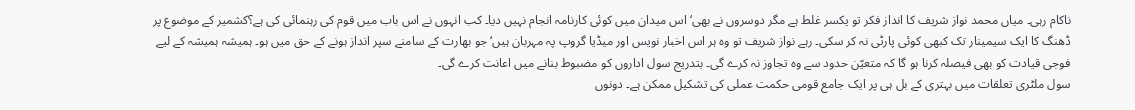ناکام رہی۔ میاں محمد نواز شریف کا انداز فکر تو یکسر غلط ہے مگر دوسروں نے بھی‘ اس میدان میں کوئی کارنامہ انجام نہیں دیا۔ کب انہوں نے اس باب میں قوم کی رہنمائی کی ہے؟کشمیر کے موضوع پر ڈھنگ کا ایک سیمینار تک کبھی کوئی پارٹی نہ کر سکی۔ رہے نواز شریف تو وہ ہر اس اخبار نویس اور میڈیا گروپ پہ مہربان ہیں‘ جو بھارت کے سامنے سپر انداز ہونے کے حق میں ہو۔ ہمیشہ ہمیشہ کے لیے فوجی قیادت کو بھی فیصلہ کرنا ہو گا کہ متعیّن حدود سے وہ تجاوز نہ کرے گی۔ بتدریج سول اداروں کو مضبوط بنانے میں اعانت کرے گی۔
سول ملٹری تعلقات میں بہتری کے بل ہی پر ایک جامع قومی حکمت عملی کی تشکیل ممکن ہے۔ دونوں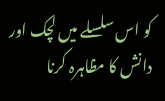کو اس سلسلے میں لچک اور دانش کا مظاہرہ کرنا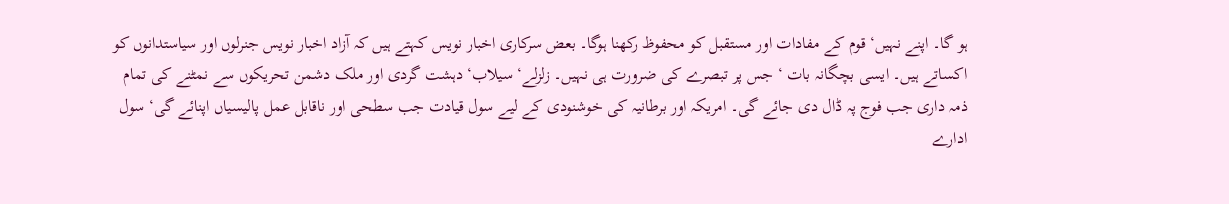ہو گا۔ اپنے نہیں‘ قوم کے مفادات اور مستقبل کو محفوظ رکھنا ہوگا۔ بعض سرکاری اخبار نویس کہتے ہیں کہ آزاد اخبار نویس جنرلوں اور سیاستدانوں کو اکساتے ہیں۔ ایسی بچگانہ بات ‘ جس پر تبصرے کی ضرورت ہی نہیں۔ زلزلے‘ سیلاب‘ دہشت گردی اور ملک دشمن تحریکوں سے نمٹنے کی تمام ذمہ داری جب فوج پہ ڈال دی جائے گی۔ امریکہ اور برطانیہ کی خوشنودی کے لیے سول قیادت جب سطحی اور ناقابل عمل پالیسیاں اپنائے گی‘ سول ادارے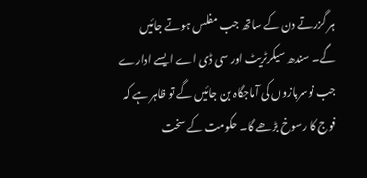ہر گزرتے دن کے ساتھ جب مفلس ہوتے جائیں گے۔ سندھ سیکرٹریٹ اور سی ڈی اے ایسے ادارے جب نوسربازوں کی آماجگاہ بن جائیں گے تو ظاہر ہے کہ فوج کا رسوخ بڑھے گا۔ حکومت کے سخت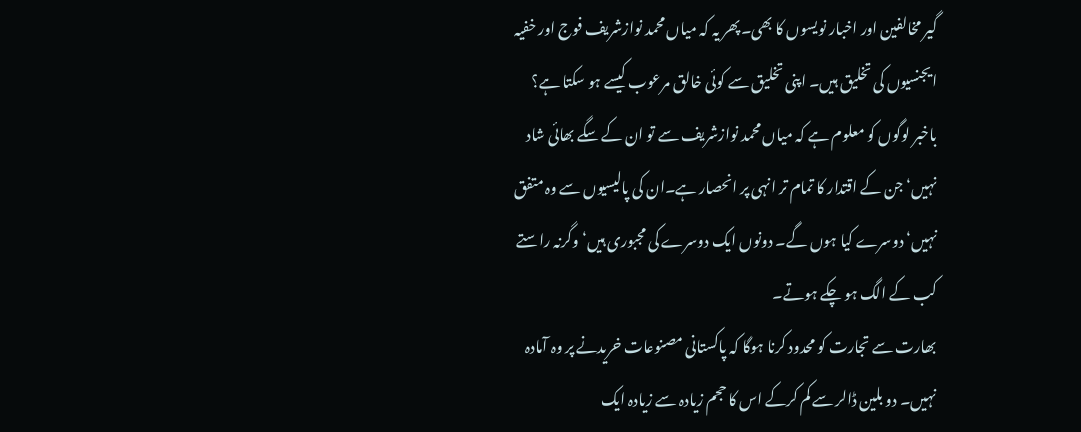گیر مخالفین اور اخبار نویسوں کا بھی۔پھر یہ کہ میاں محمد نوازشریف فوج اور خفیہ ایجنسیوں کی تخلیق ہیں۔ اپنی تخلیق سے کوئی خالق مرعوب کیسے ہو سکتا ہے؟
باخبر لوگوں کو معلوم ہے کہ میاں محمد نوازشریف سے تو ان کے سگے بھائی شاد نہیں‘ جن کے اقتدار کا تمام تر انہی پر انحصار ہے۔ان کی پالیسیوں سے وہ متفق نہیں‘ دوسرے کیا ہوں گے۔ دونوں ایک دوسرے کی مجبوری ہیں‘ وگرنہ راستے کب کے الگ ہو چکے ہوتے۔
بھارت سے تجارت کو محدود کرنا ہوگا کہ پاکستانی مصنوعات خریدنے پر وہ آمادہ نہیں۔ دو بلین ڈالر سے کم کرکے اس کا حجم زیادہ سے زیادہ ایک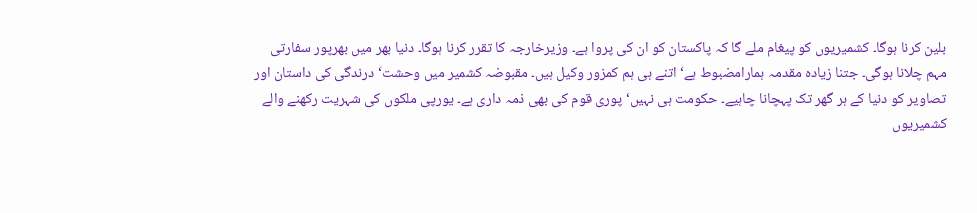بلین کرنا ہوگا۔ کشمیریوں کو پیغام ملے گا کہ پاکستان کو ان کی پروا ہے۔ وزیرخارجہ کا تقرر کرنا ہوگا۔ دنیا بھر میں بھرپور سفارتی مہم چلانا ہوگی۔ جتنا زیادہ مقدمہ ہمارامضبوط ہے‘ اتنے ہی ہم کمزور وکیل ہیں۔ مقبوضہ کشمیر میں وحشت‘ درندگی کی داستان اور تصاویر کو دنیا کے ہر گھر تک پہچانا چاہیے۔ حکومت ہی نہیں‘ پوری قوم کی بھی ذمہ داری ہے۔ یورپی ملکوں کی شہریت رکھنے والے کشمیریوں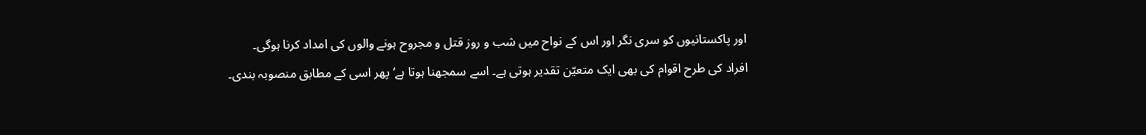اور پاکستانیوں کو سری نگر اور اس کے نواح میں شب و روز قتل و مجروح ہونے والوں کی امداد کرنا ہوگی۔
افراد کی طرح اقوام کی بھی ایک متعیّن تقدیر ہوتی ہے۔ اسے سمجھنا ہوتا ہے‘ پھر اسی کے مطابق منصوبہ بندی۔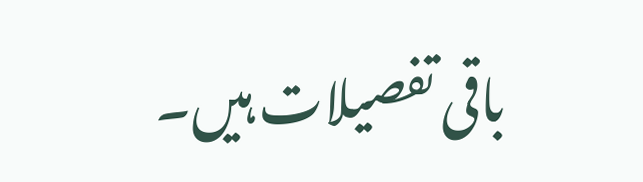باقی تفصیلات ہیں۔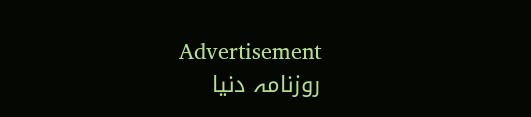Advertisement
روزنامہ دنیا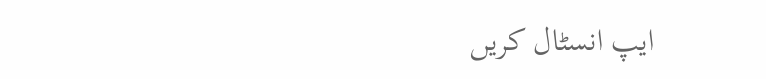ایپ انسٹال کریں